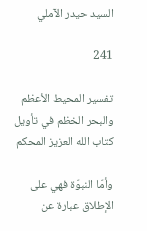السيد حيدر الآملي

241

تفسير المحيط الأعظم والبحر الخظم في تأويل كتاب الله العزيز المحكم

وأمّا النبوّة فهي على الإطلاق عبارة عن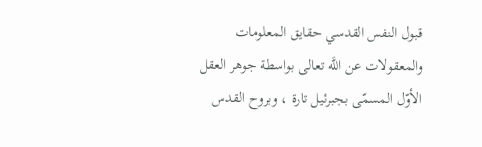قبول النفس القدسي حقايق المعلومات والمعقولات عن اللَّه تعالى بواسطة جوهر العقل الأوّل المسمّى بجبرئيل تارة ، وبروح القدس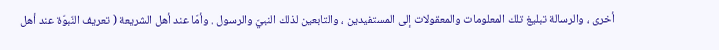أخرى ، والرسالة تبليغ تلك المعلومات والمعقولات إلى المستفيدين ، والتابعين لذلك النبيّ والرسول . وأمّا عند أهل الشريعة ( تعريف النّبوّة عند أهل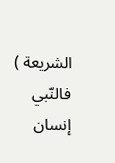الشريعة ) فالنّبي إنسان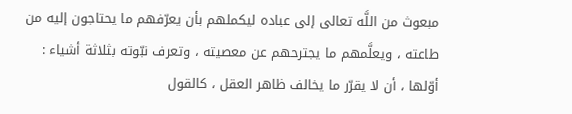مبعوث من اللَّه تعالى إلى عباده ليكملهم بأن يعرّفهم ما يحتاجون إليه من طاعته ، ويعلَّمهم ما يجترحهم عن معصيته ، وتعرف نبّوته بثلاثة أشياء : أوّلها ، أن لا يقرّر ما يخالف ظاهر العقل ، كالقول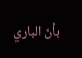بأنّ الباري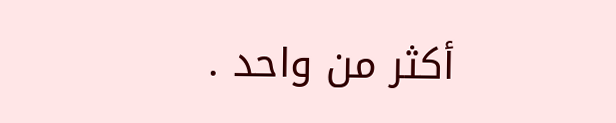أكثر من واحد .